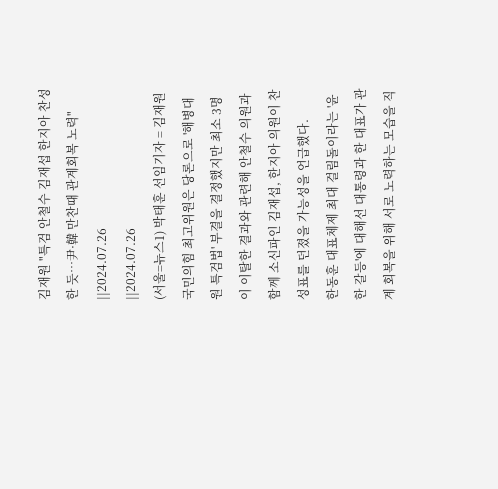김재원 "특검 안철수 김재섭 한지아 찬성한 듯…尹·韓 만찬때 관계회복 노력"
||2024.07.26
||2024.07.26
(서울=뉴스1) 박태훈 선임기자 = 김재원 국민의힘 최고위원은 당론으로 '해병대원 특검법' 부결을 결정했지만 최소 3명이 이탈한 결과와 관련해 안철수 의원과 함께 소신파인 김재섭, 한지아 의원이 찬성표를 던졌을 가능성을 언급했다.
한동훈 대표체제 최대 걸림돌이라는 '윤한 갈등'에 대해선 대통령과 한 대표가 관계 회복을 위해 서로 노력하는 모습을 직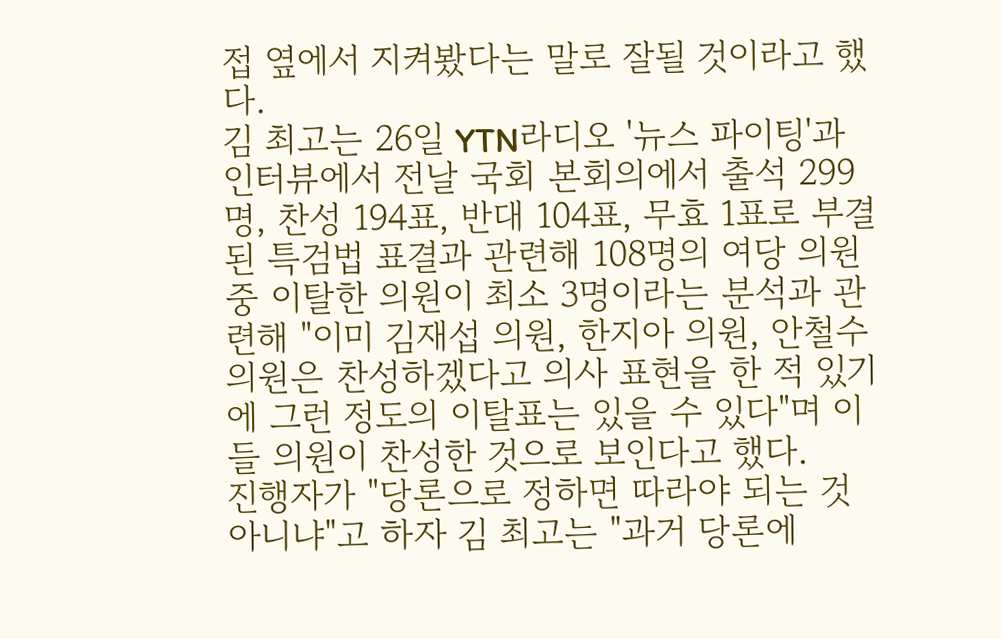접 옆에서 지켜봤다는 말로 잘될 것이라고 했다.
김 최고는 26일 YTN라디오 '뉴스 파이팅'과 인터뷰에서 전날 국회 본회의에서 출석 299명, 찬성 194표, 반대 104표, 무효 1표로 부결된 특검법 표결과 관련해 108명의 여당 의원 중 이탈한 의원이 최소 3명이라는 분석과 관련해 "이미 김재섭 의원, 한지아 의원, 안철수 의원은 찬성하겠다고 의사 표현을 한 적 있기에 그런 정도의 이탈표는 있을 수 있다"며 이들 의원이 찬성한 것으로 보인다고 했다.
진행자가 "당론으로 정하면 따라야 되는 것 아니냐"고 하자 김 최고는 "과거 당론에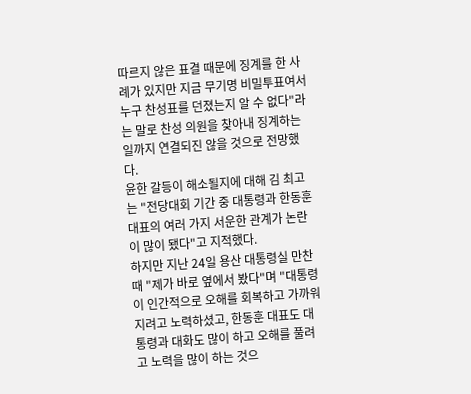따르지 않은 표결 때문에 징계를 한 사례가 있지만 지금 무기명 비밀투표여서 누구 찬성표를 던졌는지 알 수 없다"라는 말로 찬성 의원을 찾아내 징계하는 일까지 연결되진 않을 것으로 전망했다.
윤한 갈등이 해소될지에 대해 김 최고는 "전당대회 기간 중 대통령과 한동훈 대표의 여러 가지 서운한 관계가 논란이 많이 됐다"고 지적했다.
하지만 지난 24일 용산 대통령실 만찬 때 "제가 바로 옆에서 봤다"며 "대통령이 인간적으로 오해를 회복하고 가까워지려고 노력하셨고, 한동훈 대표도 대통령과 대화도 많이 하고 오해를 풀려고 노력을 많이 하는 것으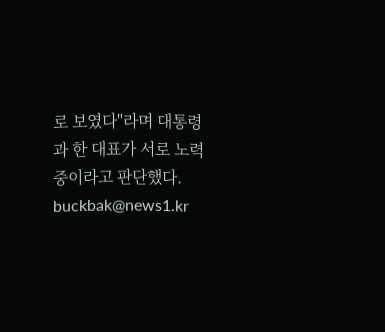로 보였다"라며 대통령과 한 대표가 서로 노력 중이라고 판단했다.
buckbak@news1.kr